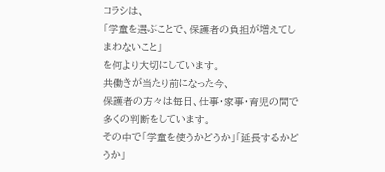コラシは、
「学童を選ぶことで、保護者の負担が増えてしまわないこと」
を何より大切にしています。
共働きが当たり前になった今、
保護者の方々は毎日、仕事・家事・育児の間で多くの判断をしています。
その中で「学童を使うかどうか」「延長するかどうか」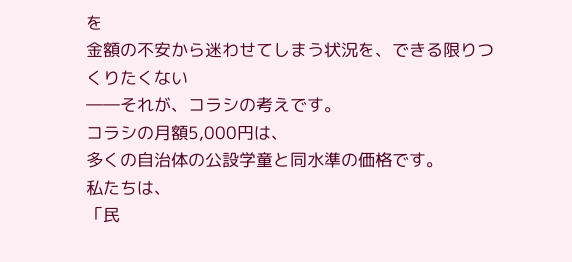を
金額の不安から迷わせてしまう状況を、できる限りつくりたくない
――それが、コラシの考えです。
コラシの月額5,000円は、
多くの自治体の公設学童と同水準の価格です。
私たちは、
「民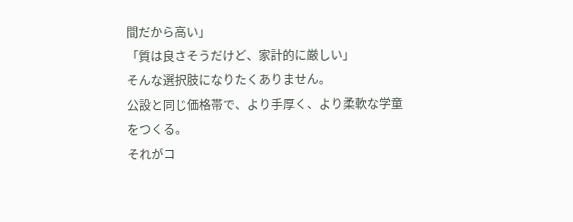間だから高い」
「質は良さそうだけど、家計的に厳しい」
そんな選択肢になりたくありません。
公設と同じ価格帯で、より手厚く、より柔軟な学童をつくる。
それがコ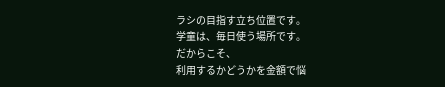ラシの目指す立ち位置です。
学童は、毎日使う場所です。
だからこそ、
利用するかどうかを金額で悩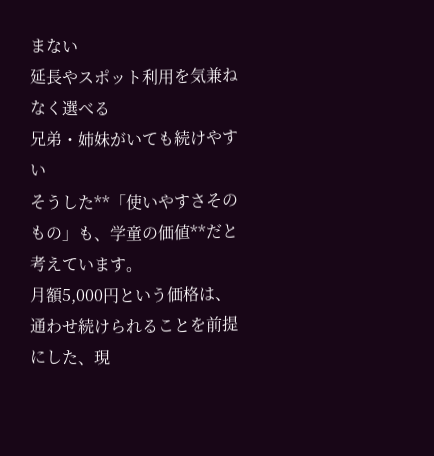まない
延長やスポット利用を気兼ねなく選べる
兄弟・姉妹がいても続けやすい
そうした**「使いやすさそのもの」も、学童の価値**だと考えています。
月額5,000円という価格は、
通わせ続けられることを前提にした、現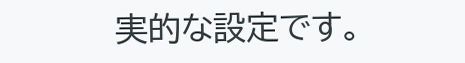実的な設定です。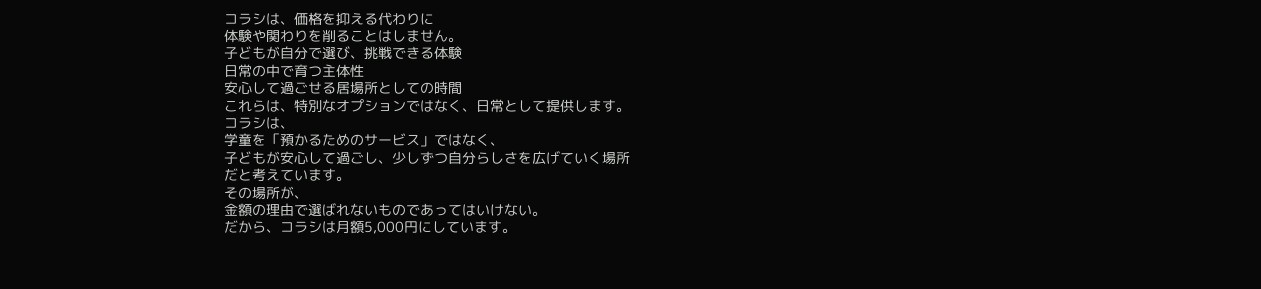コラシは、価格を抑える代わりに
体験や関わりを削ることはしません。
子どもが自分で選び、挑戦できる体験
日常の中で育つ主体性
安心して過ごせる居場所としての時間
これらは、特別なオプションではなく、日常として提供します。
コラシは、
学童を「預かるためのサービス」ではなく、
子どもが安心して過ごし、少しずつ自分らしさを広げていく場所
だと考えています。
その場所が、
金額の理由で選ばれないものであってはいけない。
だから、コラシは月額5,000円にしています。